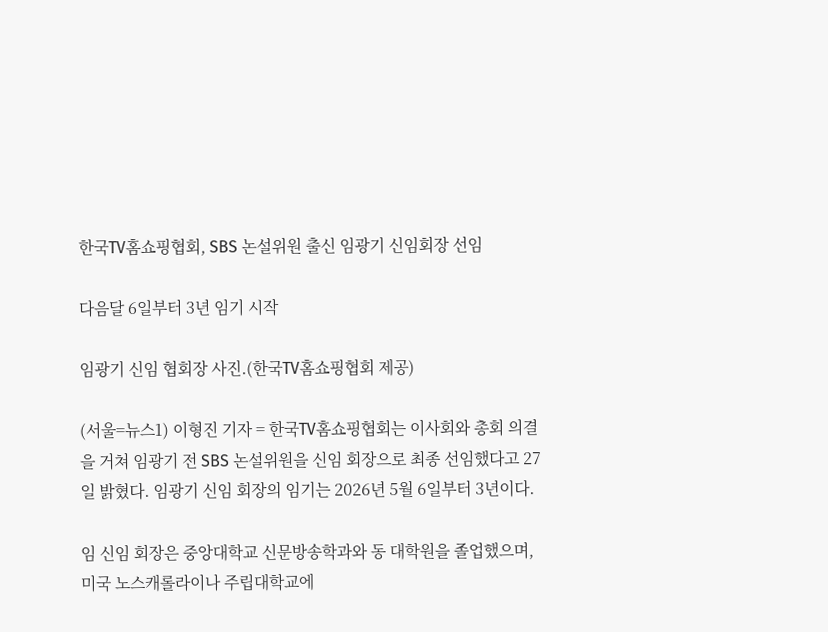한국TV홈쇼핑협회, SBS 논설위원 출신 임광기 신임회장 선임

다음달 6일부터 3년 임기 시작

임광기 신임 협회장 사진.(한국TV홈쇼핑협회 제공)

(서울=뉴스1) 이형진 기자 = 한국TV홈쇼핑협회는 이사회와 총회 의결을 거쳐 임광기 전 SBS 논설위원을 신임 회장으로 최종 선임했다고 27일 밝혔다. 임광기 신임 회장의 임기는 2026년 5월 6일부터 3년이다.

임 신임 회장은 중앙대학교 신문방송학과와 동 대학원을 졸업했으며, 미국 노스캐롤라이나 주립대학교에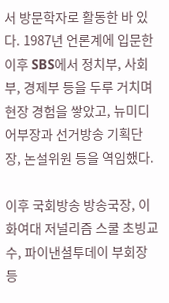서 방문학자로 활동한 바 있다. 1987년 언론계에 입문한 이후 SBS에서 정치부, 사회부, 경제부 등을 두루 거치며 현장 경험을 쌓았고, 뉴미디어부장과 선거방송 기획단장, 논설위원 등을 역임했다.

이후 국회방송 방송국장, 이화여대 저널리즘 스쿨 초빙교수, 파이낸셜투데이 부회장 등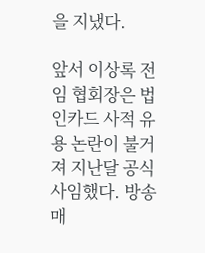을 지냈다.

앞서 이상록 전임 협회장은 법인카드 사적 유용 논란이 불거져 지난달 공식 사임했다. 방송 매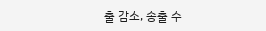출 감소, 송출 수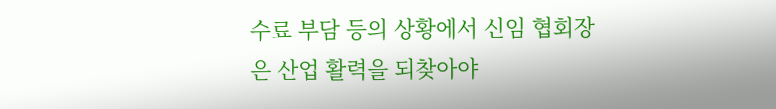수료 부담 등의 상황에서 신임 협회장은 산업 활력을 되찾아야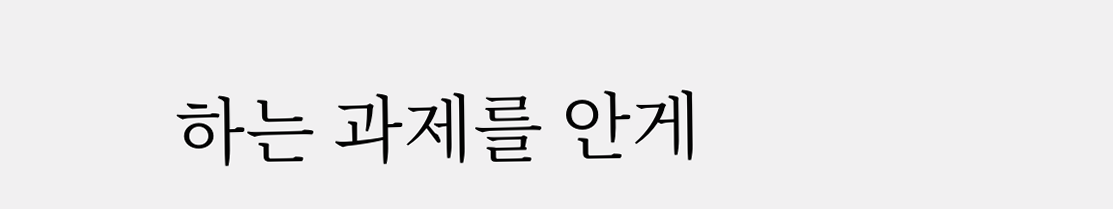하는 과제를 안게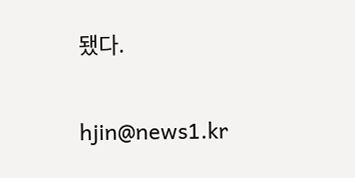됐다.

hjin@news1.kr